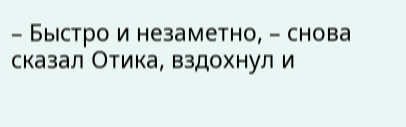– Быстро и незаметно, – снова сказал Отика, вздохнул и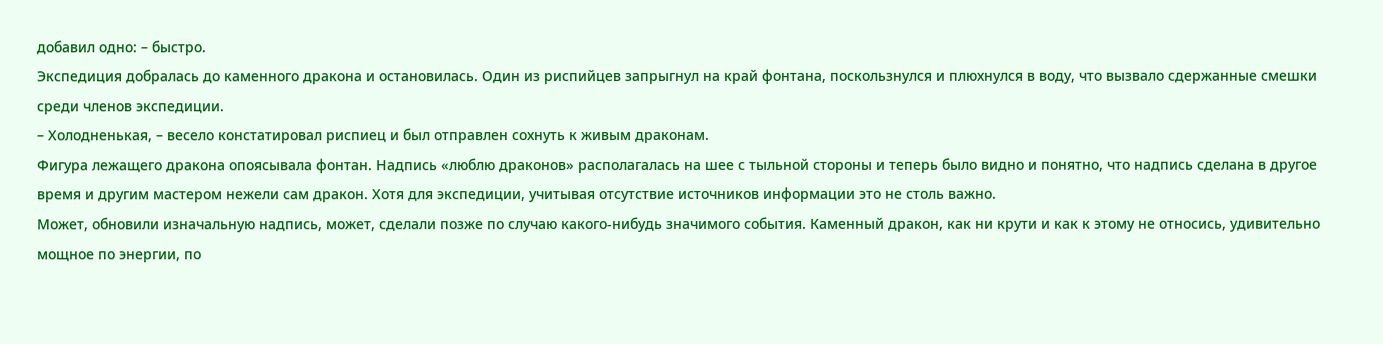добавил одно: – быстро.
Экспедиция добралась до каменного дракона и остановилась. Один из риспийцев запрыгнул на край фонтана, поскользнулся и плюхнулся в воду, что вызвало сдержанные смешки среди членов экспедиции.
– Холодненькая, – весело констатировал риспиец и был отправлен сохнуть к живым драконам.
Фигура лежащего дракона опоясывала фонтан. Надпись «люблю драконов» располагалась на шее с тыльной стороны и теперь было видно и понятно, что надпись сделана в другое время и другим мастером нежели сам дракон. Хотя для экспедиции, учитывая отсутствие источников информации это не столь важно.
Может, обновили изначальную надпись, может, сделали позже по случаю какого-нибудь значимого события. Каменный дракон, как ни крути и как к этому не относись, удивительно мощное по энергии, по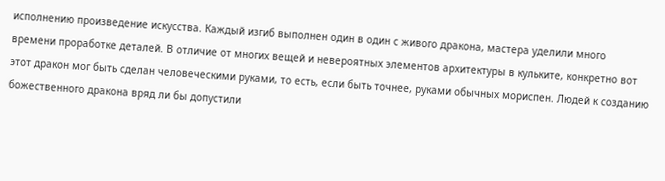исполнению произведение искусства. Каждый изгиб выполнен один в один с живого дракона, мастера уделили много времени проработке деталей. В отличие от многих вещей и невероятных элементов архитектуры в кульките, конкретно вот этот дракон мог быть сделан человеческими руками, то есть, если быть точнее, руками обычных мориспен. Людей к созданию божественного дракона вряд ли бы допустили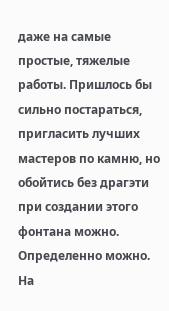даже на самые простые, тяжелые работы. Пришлось бы сильно постараться, пригласить лучших мастеров по камню, но обойтись без драгэти при создании этого фонтана можно. Определенно можно. На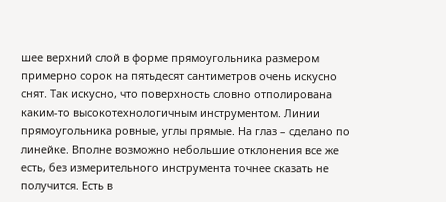шее верхний слой в форме прямоугольника размером примерно сорок на пятьдесят сантиметров очень искусно снят. Так искусно, что поверхность словно отполирована каким-то высокотехнологичным инструментом. Линии прямоугольника ровные, углы прямые. На глаз – сделано по линейке. Вполне возможно небольшие отклонения все же есть, без измерительного инструмента точнее сказать не получится. Есть в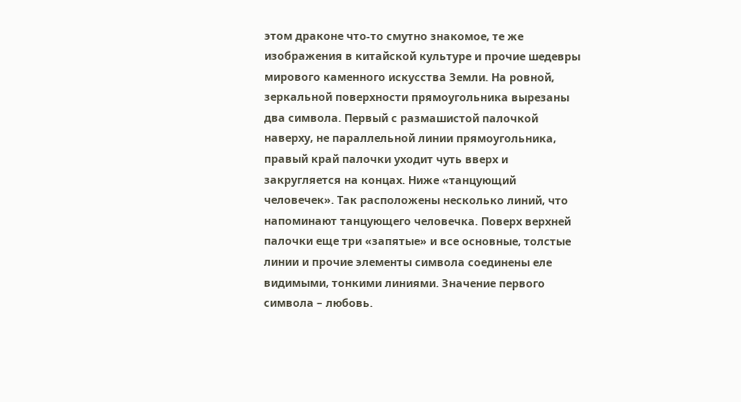этом драконе что-то смутно знакомое, те же изображения в китайской культуре и прочие шедевры мирового каменного искусства Земли. На ровной, зеркальной поверхности прямоугольника вырезаны два символа. Первый с размашистой палочкой наверху, не параллельной линии прямоугольника, правый край палочки уходит чуть вверх и закругляется на концах. Ниже «танцующий человечек». Так расположены несколько линий, что напоминают танцующего человечка. Поверх верхней палочки еще три «запятые» и все основные, толстые линии и прочие элементы символа соединены еле видимыми, тонкими линиями. Значение первого символа – любовь.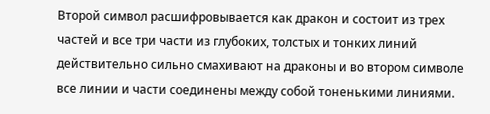Второй символ расшифровывается как дракон и состоит из трех частей и все три части из глубоких, толстых и тонких линий действительно сильно смахивают на драконы и во втором символе все линии и части соединены между собой тоненькими линиями.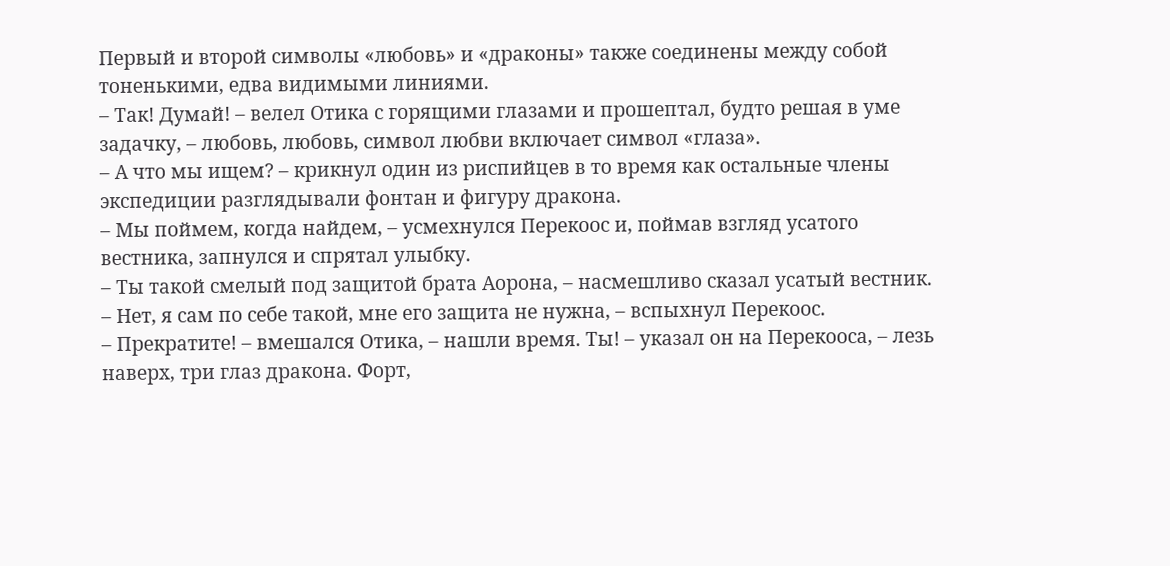Первый и второй символы «любовь» и «драконы» также соединены между собой тоненькими, едва видимыми линиями.
– Так! Думай! – велел Отика с горящими глазами и прошептал, будто решая в уме задачку, – любовь, любовь, символ любви включает символ «глаза».
– А что мы ищем? – крикнул один из риспийцев в то время как остальные члены экспедиции разглядывали фонтан и фигуру дракона.
– Мы поймем, когда найдем, – усмехнулся Перекоос и, поймав взгляд усатого вестника, запнулся и спрятал улыбку.
– Ты такой смелый под защитой брата Аорона, – насмешливо сказал усатый вестник.
– Нет, я сам по себе такой, мне его защита не нужна, – вспыхнул Перекоос.
– Прекратите! – вмешался Отика, – нашли время. Ты! – указал он на Перекооса, – лезь наверх, три глаз дракона. Форт,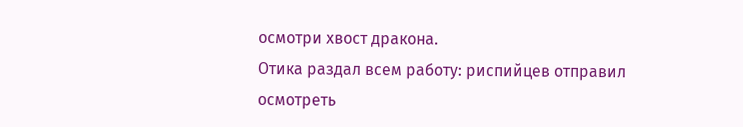осмотри хвост дракона.
Отика раздал всем работу: риспийцев отправил осмотреть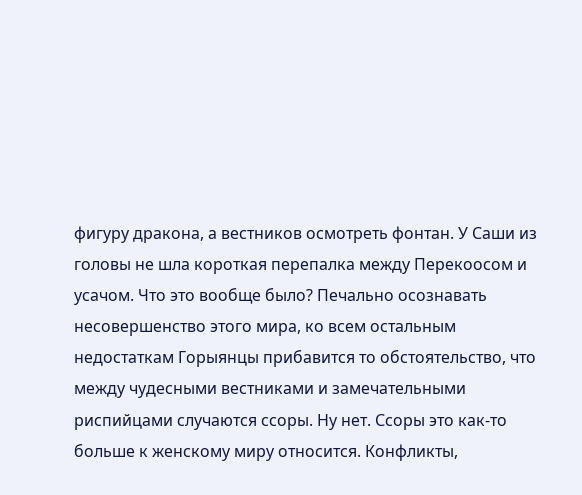фигуру дракона, а вестников осмотреть фонтан. У Саши из головы не шла короткая перепалка между Перекоосом и усачом. Что это вообще было? Печально осознавать несовершенство этого мира, ко всем остальным недостаткам Горыянцы прибавится то обстоятельство, что между чудесными вестниками и замечательными риспийцами случаются ссоры. Ну нет. Ссоры это как-то больше к женскому миру относится. Конфликты,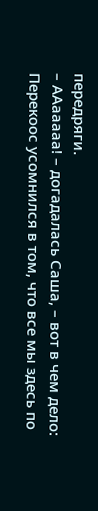передряги.
– ААааааа! – догадалась Саша, – вот в чем дело: Перекоос усомнился в том, что все мы здесь по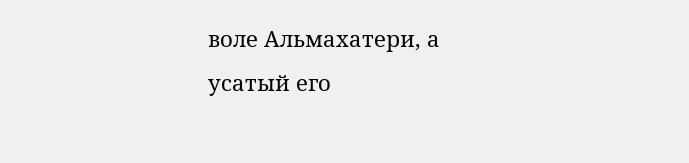воле Альмахатери, а усатый его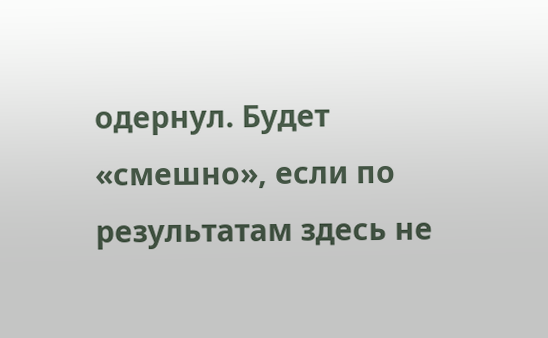одернул. Будет «смешно», если по результатам здесь не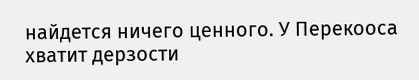найдется ничего ценного. У Перекооса хватит дерзости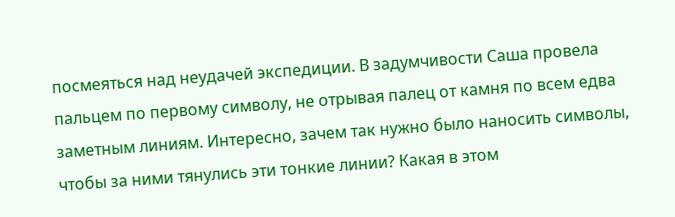посмеяться над неудачей экспедиции. В задумчивости Саша провела пальцем по первому символу, не отрывая палец от камня по всем едва заметным линиям. Интересно, зачем так нужно было наносить символы, чтобы за ними тянулись эти тонкие линии? Какая в этом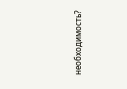необходимость?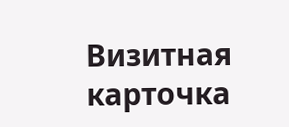Визитная карточка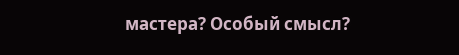мастера? Особый смысл?